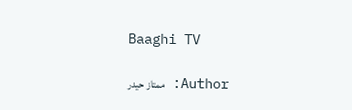Baaghi TV

Author: ممتاز حیدر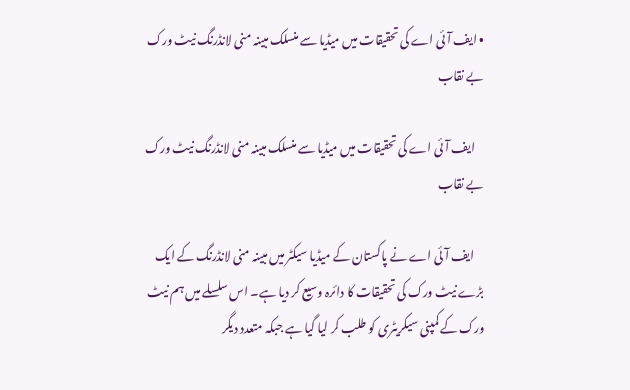• ایف آئی اے کی تحقیقات میں میڈیا سے منسلک مبینہ منی لانڈرنگ نیٹ ورک بے نقاب

    ایف آئی اے کی تحقیقات میں میڈیا سے منسلک مبینہ منی لانڈرنگ نیٹ ورک بے نقاب

    ایف آئی اے نے پاکستان کے میڈیا سیکٹر میں مبینہ منی لانڈرنگ کے ایک بڑے نیٹ ورک کی تحقیقات کا دائرہ وسیع کر دیا ہے۔ اس سلسلے میں ہم نیٹ ورک کے کمپنی سیکریٹری کو طلب کر لیا گیا ہے جبکہ متعدد دیگر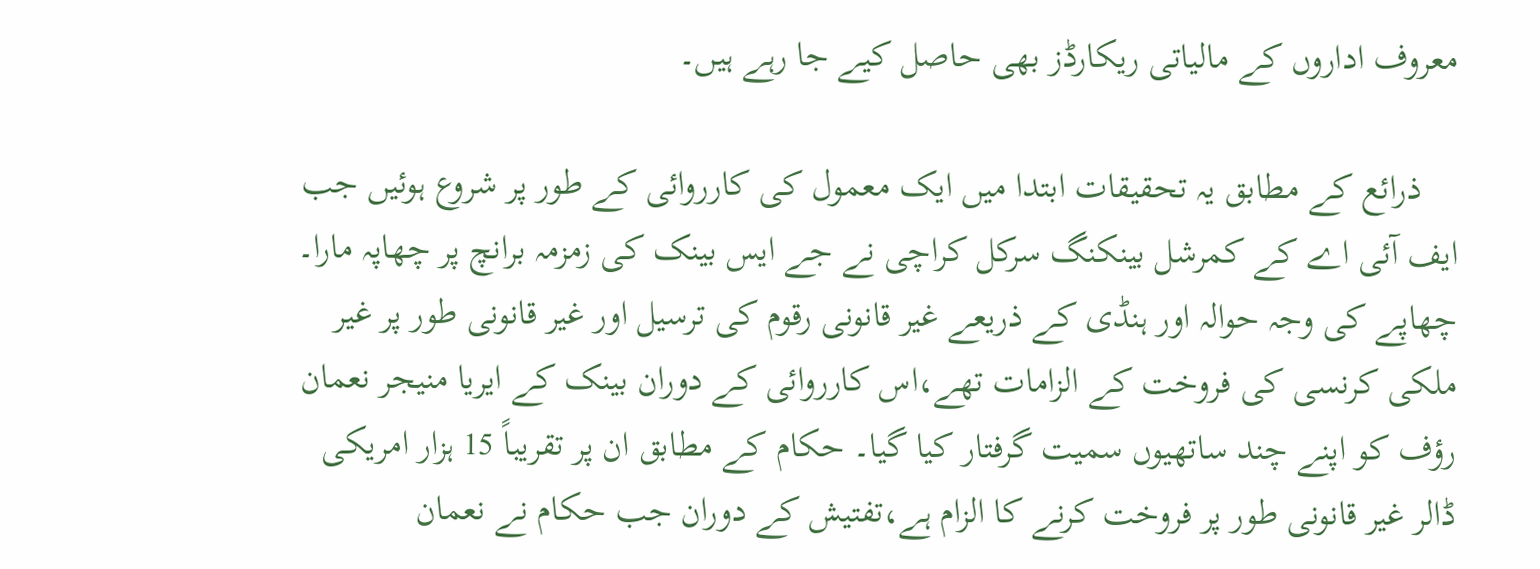معروف اداروں کے مالیاتی ریکارڈز بھی حاصل کیے جا رہے ہیں۔

    ذرائع کے مطابق یہ تحقیقات ابتدا میں ایک معمول کی کارروائی کے طور پر شروع ہوئیں جب ایف آئی اے کے کمرشل بینکنگ سرکل کراچی نے جے ایس بینک کی زمزمہ برانچ پر چھاپہ مارا۔ چھاپے کی وجہ حوالہ اور ہنڈی کے ذریعے غیر قانونی رقوم کی ترسیل اور غیر قانونی طور پر غیر ملکی کرنسی کی فروخت کے الزامات تھے،اس کارروائی کے دوران بینک کے ایریا منیجر نعمان رؤف کو اپنے چند ساتھیوں سمیت گرفتار کیا گیا۔ حکام کے مطابق ان پر تقریباً 15 ہزار امریکی ڈالر غیر قانونی طور پر فروخت کرنے کا الزام ہے،تفتیش کے دوران جب حکام نے نعمان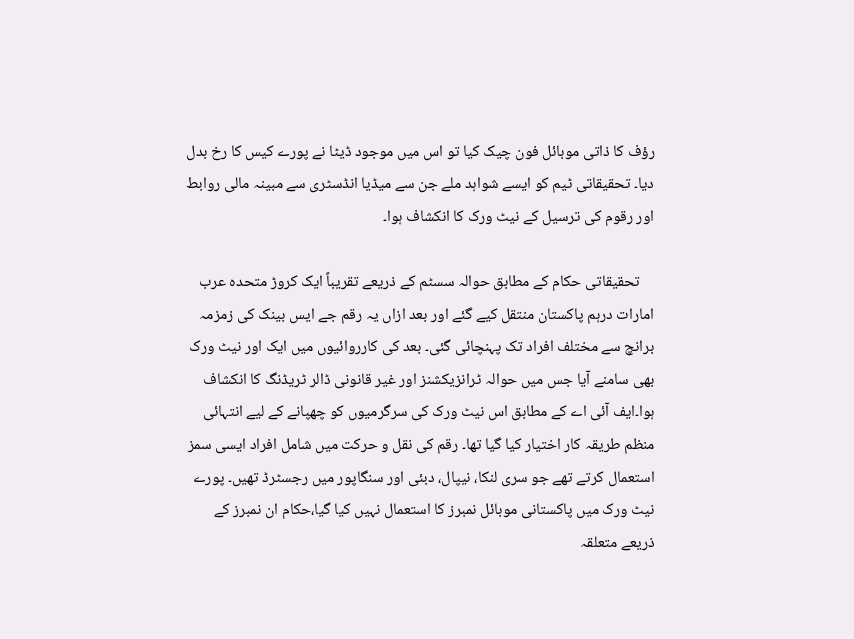رؤف کا ذاتی موبائل فون چیک کیا تو اس میں موجود ڈیٹا نے پورے کیس کا رخ بدل دیا۔ تحقیقاتی ٹیم کو ایسے شواہد ملے جن سے میڈیا انڈسٹری سے مبینہ مالی روابط اور رقوم کی ترسیل کے نیٹ ورک کا انکشاف ہوا۔

    تحقیقاتی حکام کے مطابق حوالہ سسٹم کے ذریعے تقریباً ایک کروڑ متحدہ عرب امارات درہم پاکستان منتقل کیے گئے اور بعد ازاں یہ رقم جے ایس بینک کی زمزمہ برانچ سے مختلف افراد تک پہنچائی گئی۔ بعد کی کارروائیوں میں ایک اور نیٹ ورک بھی سامنے آیا جس میں حوالہ ٹرانزیکشنز اور غیر قانونی ڈالر ٹریڈنگ کا انکشاف ہوا۔ایف آئی اے کے مطابق اس نیٹ ورک کی سرگرمیوں کو چھپانے کے لیے انتہائی منظم طریقہ کار اختیار کیا گیا تھا۔ رقم کی نقل و حرکت میں شامل افراد ایسی سمز استعمال کرتے تھے جو سری لنکا، نیپال، دبئی اور سنگاپور میں رجسٹرڈ تھیں۔ پورے نیٹ ورک میں پاکستانی موبائل نمبرز کا استعمال نہیں کیا گیا،حکام ان نمبرز کے ذریعے متعلقہ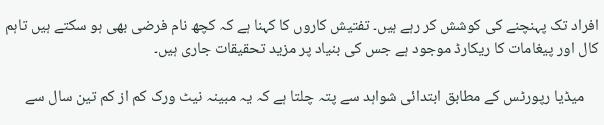افراد تک پہنچنے کی کوشش کر رہے ہیں۔ تفتیش کاروں کا کہنا ہے کہ کچھ نام فرضی بھی ہو سکتے ہیں تاہم کال اور پیغامات کا ریکارڈ موجود ہے جس کی بنیاد پر مزید تحقیقات جاری ہیں۔

    میڈیا رپورٹس کے مطابق ابتدائی شواہد سے پتہ چلتا ہے کہ یہ مبینہ نیٹ ورک کم از کم تین سال سے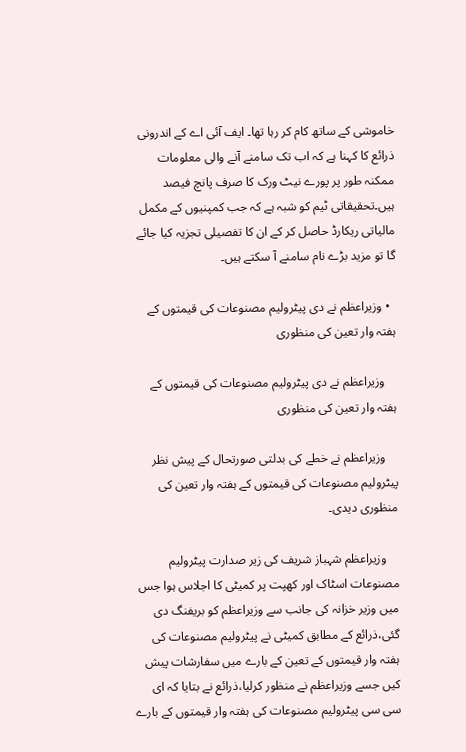خاموشی کے ساتھ کام کر رہا تھا۔ ایف آئی اے کے اندرونی ذرائع کا کہنا ہے کہ اب تک سامنے آنے والی معلومات ممکنہ طور پر پورے نیٹ ورک کا صرف پانچ فیصد ہیں۔تحقیقاتی ٹیم کو شبہ ہے کہ جب کمپنیوں کے مکمل مالیاتی ریکارڈ حاصل کر کے ان کا تفصیلی تجزیہ کیا جائے گا تو مزید بڑے نام سامنے آ سکتے ہیں۔

  • وزیراعظم نے دی پیٹرولیم مصنوعات کی قیمتوں کے ہفتہ وار تعین کی منظوری

    وزیراعظم نے دی پیٹرولیم مصنوعات کی قیمتوں کے ہفتہ وار تعین کی منظوری

    وزیراعظم نے خطے کی بدلتی صورتحال کے پیش نظر پیٹرولیم مصنوعات کی قیمتوں کے ہفتہ وار تعین کی منظوری دیدی۔

    وزیراعظم شہباز شریف کی زیر صدارت پیٹرولیم مصنوعات اسٹاک اور کھپت پر کمیٹی کا اجلاس ہوا جس میں وزیر خزانہ کی جانب سے وزیراعظم کو بریفنگ دی گئی،ذرائع کے مطابق کمیٹی نے پیٹرولیم مصنوعات کی ہفتہ وار قیمتوں کے تعین کے بارے میں سفارشات پیش کیں جسے وزیراعظم نے منظور کرلیا،ذرائع نے بتایا کہ ای سی سی پیٹرولیم مصنوعات کی ہفتہ وار قیمتوں کے بارے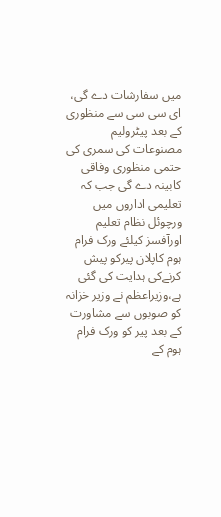میں سفارشات دے گی، ای سی سی سے منظوری کے بعد پیٹرولیم مصنوعات کی سمری کی حتمی منظوری وفاقی کابینہ دے گی جب کہ تعلیمی اداروں میں ورچوئل نظام تعلیم اورآفسز کیلئے ورک فرام ہوم کاپلان پیرکو پیش کرنےکی ہدایت کی گئی ہے،وزیراعظم نے وزیر خزانہ کو صوبوں سے مشاورت کے بعد پیر کو ورک فرام ہوم کے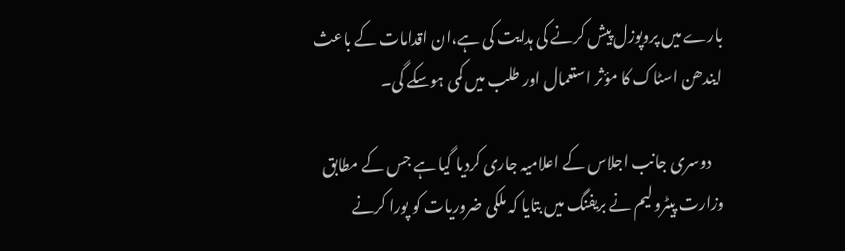بارے میں پروپوزل پیش کرنے کی ہدایت کی ہے،ان اقدامات کے باعث ایندھن اسٹاک کا مؤثر استعمال اور طلب میں کمی ہوسکے گی۔

    دوسری جانب اجلاس کے اعلامیہ جاری کردیا گیا ہے جس کے مطابق وزارت پیٹرولیم نے بریفنگ میں بتایا کہ ملکی ضروریات کو پورا کرنے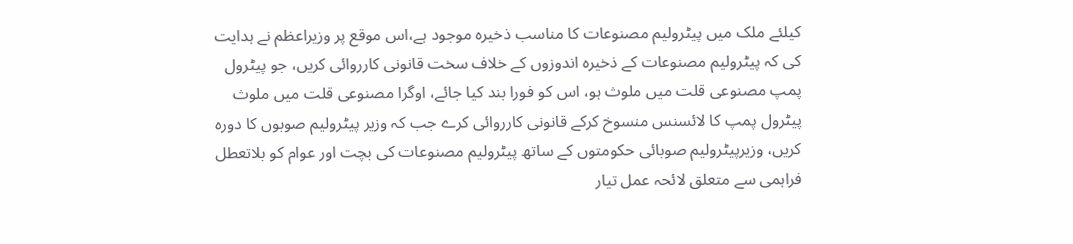کیلئے ملک میں پیٹرولیم مصنوعات کا مناسب ذخیرہ موجود ہے،اس موقع پر وزیراعظم نے ہدایت کی کہ پیٹرولیم مصنوعات کے ذخیرہ اندوزوں کے خلاف سخت قانونی کارروائی کریں، جو پیٹرول پمپ مصنوعی قلت میں ملوث ہو، اس کو فورا بند کیا جائے، اوگرا مصنوعی قلت میں ملوث پیٹرول پمپ کا لائسنس منسوخ کرکے قانونی کارروائی کرے جب کہ وزیر پیٹرولیم صوبوں کا دورہ کریں، وزیرپیٹرولیم صوبائی حکومتوں کے ساتھ پیٹرولیم مصنوعات کی بچت اور عوام کو بلاتعطل فراہمی سے متعلق لائحہ عمل تیار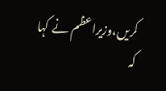کریں،وزیراعظم نے کہا کہ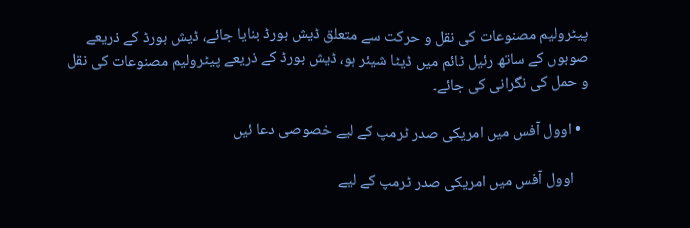پیٹرولیم مصنوعات کی نقل و حرکت سے متعلق ڈیش بورڈ بنایا جائے، ڈیش بورڈ کے ذریعے صوبوں کے ساتھ رئیل ٹائم میں ڈیٹا شیئر ہو، ڈیش بورڈ کے ذریعے پیٹرولیم مصنوعات کی نقل و حمل کی نگرانی کی جائے۔

  • اوول آفس میں امریکی صدر ٹرمپ کے لیے خصوصی دعا ئیں

    اوول آفس میں امریکی صدر ٹرمپ کے لیے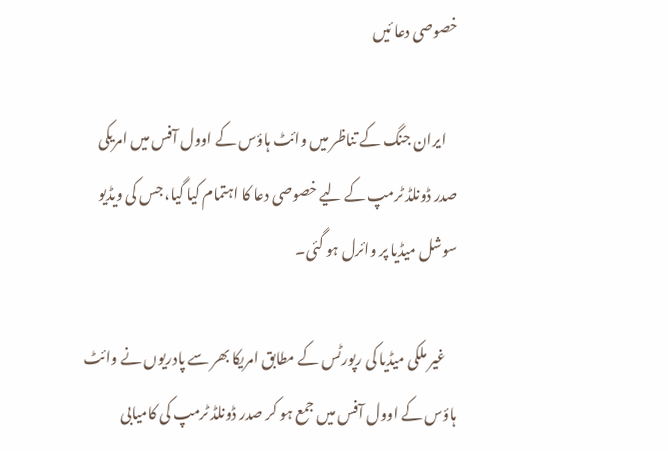خصوصی دعا ئیں

    ایران جنگ کے تناظر میں وائٹ ہاؤس کے اوول آفس میں امریکی صدر ڈونلڈ ٹرمپ کے لیے خصوصی دعا کا اہتمام کیا گیا، جس کی ویڈیو سوشل میڈیا پر وائرل ہو گئی۔

    غیر ملکی میڈیا کی رپورٹس کے مطابق امریکا بھر سے پادریوں نے وائٹ ہاؤس کے اوول آفس میں جمع ہو کر صدر ڈونلڈ ٹرمپ کی کامیابی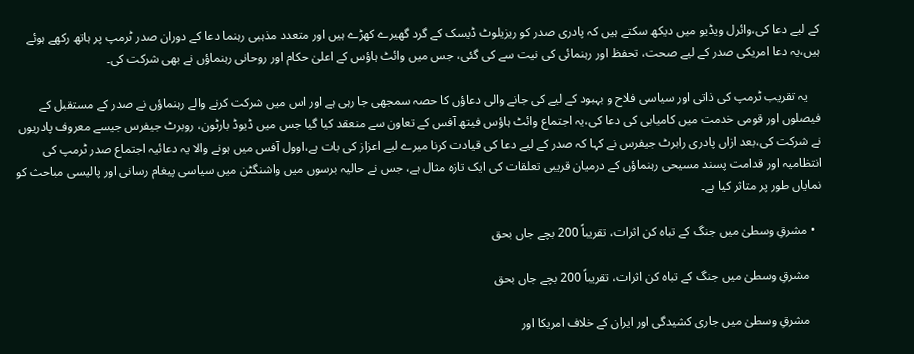کے لیے دعا کی،وائرل ویڈیو میں دیکھ سکتے ہیں کہ پادری صدر کو ریزیلوٹ ڈیسک کے گرد گھیرے کھڑے ہیں اور متعدد مذہبی رہنما دعا کے دوران صدر ٹرمپ پر ہاتھ رکھے ہوئے ہیں،یہ دعا امریکی صدر کے لیے صحت، تحفظ اور رہنمائی کی نیت سے کی گئی، جس میں وائٹ ہاؤس کے اعلیٰ حکام اور روحانی رہنماؤں نے بھی شرکت کی۔

    یہ تقریب ٹرمپ کی ذاتی اور سیاسی فلاح و بہبود کے لیے کی جانے والی دعاؤں کا حصہ سمجھی جا رہی ہے اور اس میں شرکت کرنے والے رہنماؤں نے صدر کے مستقبل کے فیصلوں اور قومی خدمت میں کامیابی کی دعا کی،یہ اجتماع وائٹ ہاؤس فیتھ آفس کے تعاون سے منعقد کیا گیا جس میں ڈیوڈ بارٹون، روبرٹ جیفرس جیسے معروف پادریوں نے شرکت کی،بعد ازاں پادری رابرٹ جیفرس نے کہا کہ صدر کے لیے دعا کی قیادت کرنا میرے لیے اعزاز کی بات ہے،اوول آفس میں ہونے والا یہ دعائیہ اجتماع صدر ٹرمپ کی انتظامیہ اور قدامت پسند مسیحی رہنماؤں کے درمیان قریبی تعلقات کی ایک تازہ مثال ہے، جس نے حالیہ برسوں میں واشنگٹن میں سیاسی پیغام رسانی اور پالیسی مباحث کو نمایاں طور پر متاثر کیا ہے۔

  • مشرقِ وسطیٰ میں جنگ کے تباہ کن اثرات، تقریباً 200 بچے جاں بحق

    مشرقِ وسطیٰ میں جنگ کے تباہ کن اثرات، تقریباً 200 بچے جاں بحق

    مشرقِ وسطیٰ میں جاری کشیدگی اور ایران کے خلاف امریکا اور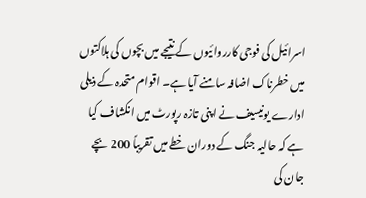اسرائیل کی فوجی کارروائیوں کے نتیجے میں بچوں کی ہلاکتوں میں خطرناک اضافہ سامنے آیا ہے۔ اقوام متحدہ کے ذیلی ادارے یونیسیف نے اپنی تازہ رپورٹ میں انکشاف کیا ہے کہ حالیہ جنگ کے دوران خطے میں تقریباً 200 بچے جان کی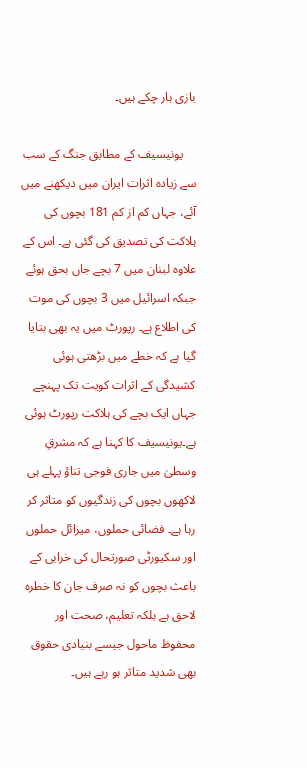بازی ہار چکے ہیں۔

    یونیسیف کے مطابق جنگ کے سب سے زیادہ اثرات ایران میں دیکھنے میں آئے، جہاں کم از کم 181 بچوں کی ہلاکت کی تصدیق کی گئی ہے۔ اس کے علاوہ لبنان میں 7 بچے جاں بحق ہوئے جبکہ اسرائیل میں 3 بچوں کی موت کی اطلاع ہے۔ رپورٹ میں یہ بھی بتایا گیا ہے کہ خطے میں بڑھتی ہوئی کشیدگی کے اثرات کویت تک پہنچے جہاں ایک بچے کی ہلاکت رپورٹ ہوئی ہے۔یونیسیف کا کہنا ہے کہ مشرقِ وسطیٰ میں جاری فوجی تناؤ پہلے ہی لاکھوں بچوں کی زندگیوں کو متاثر کر رہا ہے۔ فضائی حملوں، میزائل حملوں اور سکیورٹی صورتحال کی خرابی کے باعث بچوں کو نہ صرف جان کا خطرہ لاحق ہے بلکہ تعلیم، صحت اور محفوظ ماحول جیسے بنیادی حقوق بھی شدید متاثر ہو رہے ہیں۔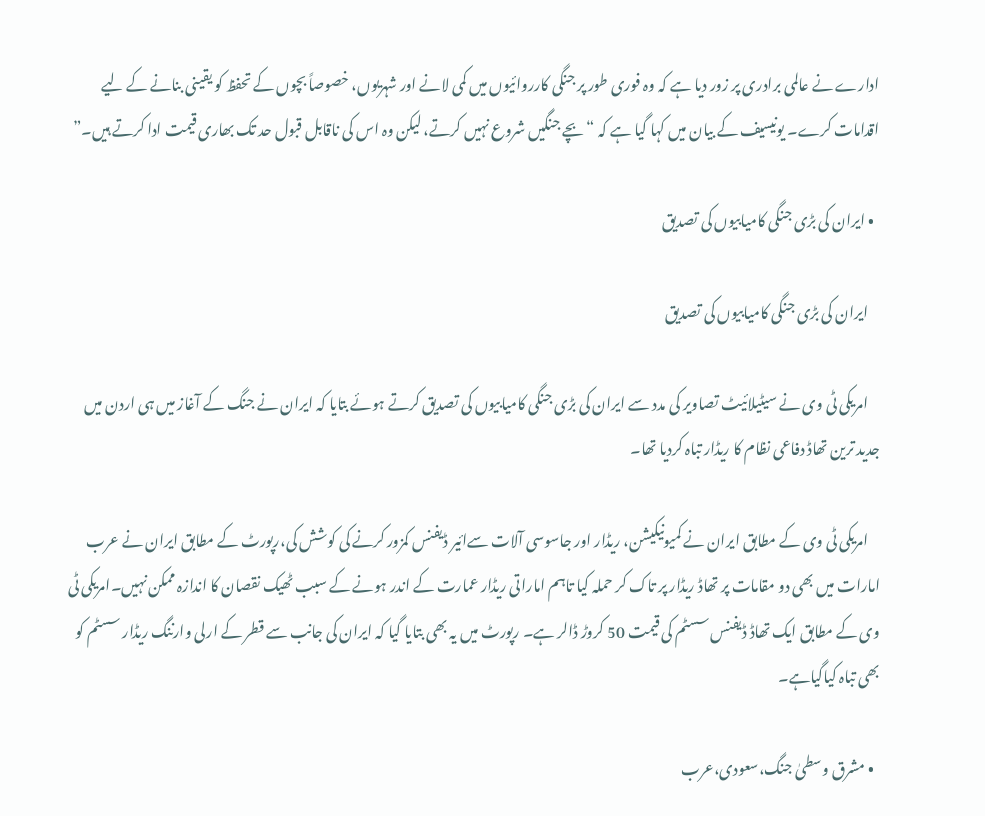ادارے نے عالمی برادری پر زور دیا ہے کہ وہ فوری طور پر جنگی کارروائیوں میں کمی لانے اور شہریوں، خصوصاً بچوں کے تحفظ کو یقینی بنانے کے لیے اقدامات کرے۔ یونیسیف کے بیان میں کہا گیا ہے کہ “بچے جنگیں شروع نہیں کرتے، لیکن وہ اس کی ناقابل قبول حد تک بھاری قیمت ادا کرتے ہیں۔”

  • ایران کی بڑی جنگی کامیابیوں کی تصدیق

    ایران کی بڑی جنگی کامیابیوں کی تصدیق

    امریکی ٹی وی نے سیٹیلائیٹ تصاویر کی مدد سے ایران کی بڑی جنگی کامیابیوں کی تصدیق کرتے ہوئے بتایا کہ ایران نے جنگ کے آغاز میں ہی اردن میں جدید ترین تھاڈ دفاعی نظام کا ریڈار تباہ کردیا تھا۔

    امریکی ٹی وی کے مطابق ایران نے کمیونیکیشن، ریڈار اور جاسوسی آلات سےائیر ڈیفنس کمزور کرنے کی کوشش کی،رپورٹ کے مطابق ایران نے عرب امارات میں بھی دو مقامات پر تھاڈ ریڈار پر تاک کر حملہ کیا تاہم اماراتی ریڈار عمارت کے اندر ہونے کے سبب ٹھیک نقصان کا اندازہ ممکن نہیں۔امریکی ٹی وی کے مطابق ایک تھاڈ ڈیفنس سسٹم کی قیمت 50 کروڑ ڈالر ہے۔ رپورٹ میں یہ بھی بتایا گیا کہ ایران کی جانب سے قطر کے ارلی وارننگ ریڈار سسٹم کو بھی تباہ کیاگیاہے۔

  • مشرق وسطیٰ جنگ،سعودی،عرب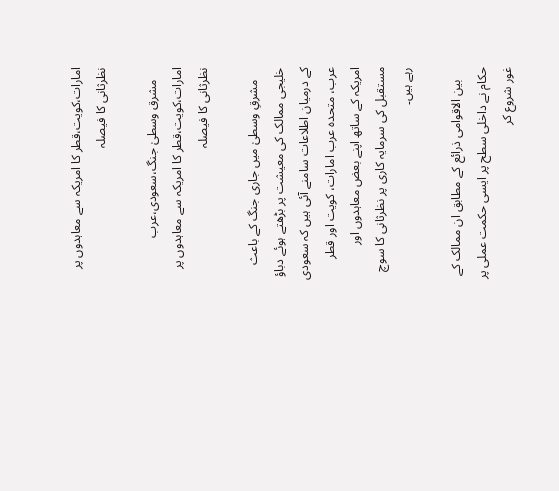امارات،کویت،قطر کا امریکہ سے معاہدوں پر نظرثانی کا فیصلہ

    مشرق وسطیٰ جنگ،سعودی،عرب امارات،کویت،قطر کا امریکہ سے معاہدوں پر نظرثانی کا فیصلہ

    مشرقِ وسطیٰ میں جاری جنگ کے باعث خلیجی ممالک کی معیشت پر بڑھتے ہوئے دباؤ کے درمیان اطلاعات سامنے آئی ہیں کہ سعودی عرب، متحدہ عرب امارات، کویت اور قطر امریکہ کے ساتھ اپنے بعض معاہدوں اور مستقبل کی سرمایہ کاری پر نظرثانی کا سوچ رہے ہیں۔

    بین الاقوامی ذرائع کے مطابق ان ممالک کے حکام نے داخلی سطح پر ایسی حکمت عملی پر غور شروع کر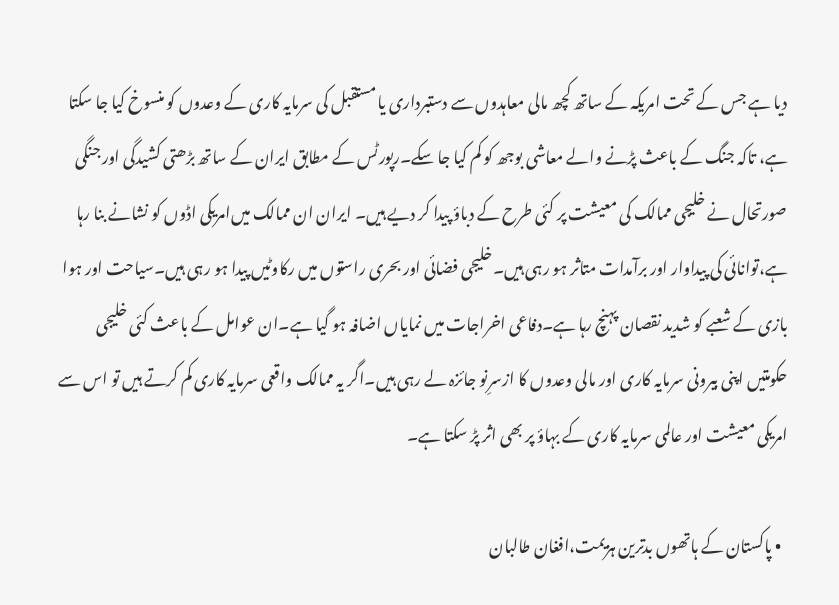دیا ہے جس کے تحت امریکہ کے ساتھ کچھ مالی معاہدوں سے دستبرداری یا مستقبل کی سرمایہ کاری کے وعدوں کو منسوخ کیا جا سکتا ہے، تاکہ جنگ کے باعث پڑنے والے معاشی بوجھ کو کم کیا جا سکے۔رپورٹس کے مطابق ایران کے ساتھ بڑھتی کشیدگی اور جنگی صورتحال نے خلیجی ممالک کی معیشت پر کئی طرح کے دباؤ پیدا کر دیے ہیں۔ ایران ان ممالک میں‌امریکی اڈوں کو نشانے بنا رہا ہے،توانائی کی پیداوار اور برآمدات متاثر ہو رہی ہیں۔خلیجی فضائی اور بحری راستوں میں رکاوٹیں پیدا ہو رہی ہیں۔سیاحت اور ہوا بازی کے شعبے کو شدید نقصان پہنچ رہا ہے۔دفاعی اخراجات میں نمایاں اضافہ ہو گیا ہے۔ان عوامل کے باعث کئی خلیجی حکومتیں اپنی بیرونی سرمایہ کاری اور مالی وعدوں کا ازسرِنو جائزہ لے رہی ہیں۔اگر یہ ممالک واقعی سرمایہ کاری کم کرتے ہیں تو اس سے امریکی معیشت اور عالمی سرمایہ کاری کے بہاؤ پر بھی اثر پڑ سکتا ہے۔

  • پاکستان کے ہاتھوں بدترین ہزیمت،افغان طالبان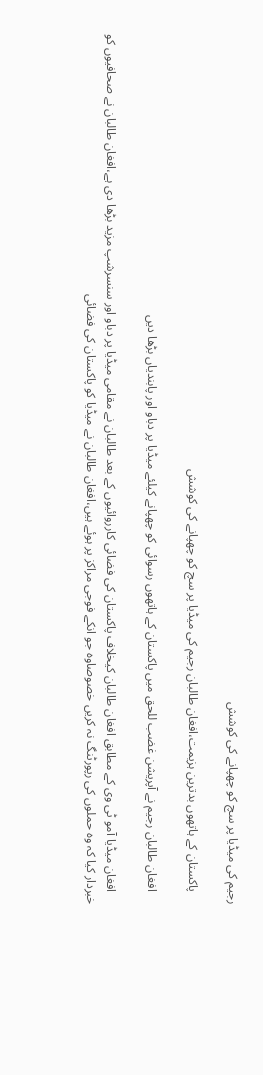رجیم کی میڈیا پر سچ کو چھپانے کی کوشش

    پاکستان کے ہاتھوں بدترین ہزیمت،افغان طالبان رجیم کی میڈیا پر سچ کو چھپانے کی کوشش

    افغان طالبان رجیم نے آپریشن غضب للحق میں پاکستان کے ہاتھوں رسوائی کو چھپانے کیلئے میڈیا پر دباو اور پابندیاں بڑھا دیں

    افغان میڈیا آمو ٹی وی کے مطابق افغان طالبان کیخلاف پاکستان کی فضائی کارروائیوں کے بعد طالبان نے مقامی میڈیا پر دباو اور سنسرشپ مزید بڑھا دی ہے،افغان طالبان نے صحافیوں کو خبردار کیا کہ وہ حملوں کی رپورٹنگ نہ کریں خصوصاوہ جو انکے فوجی مراکز پر ہوئے ہیں،افغان طالبان نے میڈیا کو پاکستان کی فضائی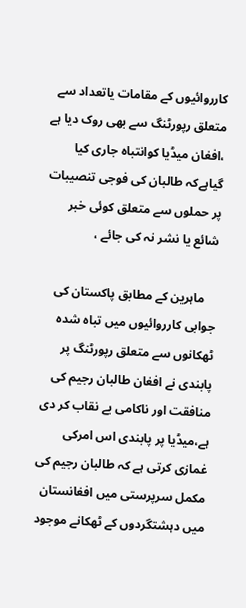کارروائیوں کے مقامات یاتعداد سے متعلق رپورٹنگ سے بھی روک دیا ہے ،افغان میڈیا کوانتباہ جاری کیا گیاہےکہ طالبان کی فوجی تنصیبات پر حملوں سے متعلق کوئی خبر شائع یا نشر نہ کی جائے ،

    ماہرین کے مطابق پاکستان کی جوابی کارروائیوں میں تباہ شدہ ٹھکانوں سے متعلق رپورٹنگ پر پابندی نے افغان طالبان رجیم کی منافقت اور ناکامی بے نقاب کر دی ہے،میڈیا پر پابندی اس امرکی غمازی کرتی ہے کہ طالبان رجیم کی مکمل سرپرستی میں افغانستان میں دہشتگردوں کے ٹھکانے موجود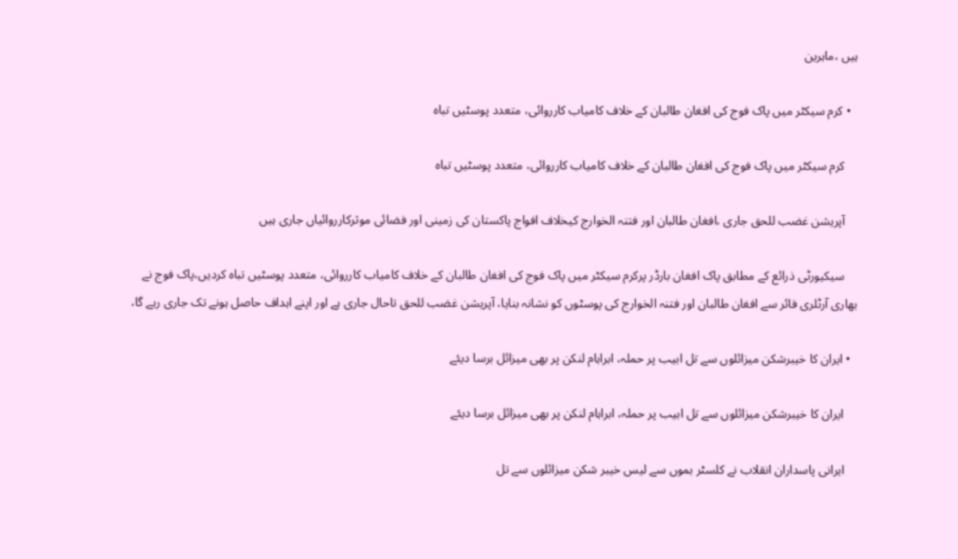ہیں ،ماہرین

  • کرم سیکٹر میں پاک فوج کی افغان طالبان کے خلاف کامیاب کارروائی، متعدد پوسٹیں تباہ

    کرم سیکٹر میں پاک فوج کی افغان طالبان کے خلاف کامیاب کارروائی، متعدد پوسٹیں تباہ

    آپریشن غضب للحق جاری ،افغان طالبان اور فتنہ الخوارج کیخلاف افواج پاکستان کی زمینی اور فضائی موثرکارروائیاں جاری ہیں

    سیکیورٹی ذرائع کے مطابق پاک افغان بارڈر پرکرم سیکٹر میں پاک فوج کی افغان طالبان کے خلاف کامیاب کارروائی، متعدد پوسٹیں تباہ کردیں،پاک فوج نے بھاری آرٹلری فائر سے افغان طالبان اور فتنہ الخوارج کی پوسٹوں کو نشانہ بنایا، آپریشن غضب للحق تاحال جاری ہے اور اپنے اہداف حاصل ہونے تک جاری رہے گا،

  • ایران کا خیبرشکن میزائلوں سے تل ابیب پر حملہ، ابراہام لنکن پر بھی میزائل برسا دیئے

    ایران کا خیبرشکن میزائلوں سے تل ابیب پر حملہ، ابراہام لنکن پر بھی میزائل برسا دیئے

    ایرانی پاسداران انقلاب نے کلسٹر بموں سے لیس خیبر شکن میزائلوں سے تل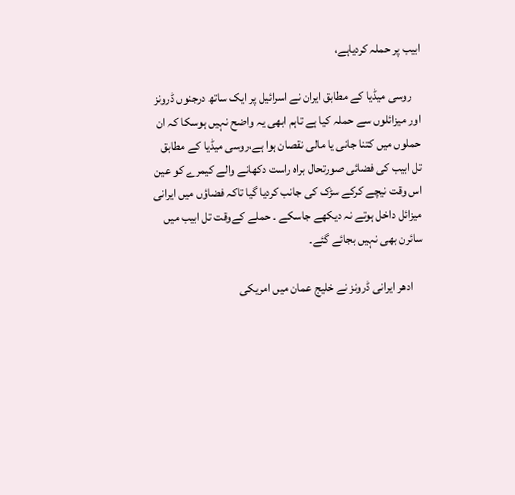ابیب پر حملہ کردیاہے،

    روسی میڈیا کے مطابق ایران نے اسرائیل پر ایک ساتھ درجنوں ڈرونز اور میزائلوں سے حملہ کیا ہے تاہم ابھی یہ واضح نہیں ہوسکا کہ ان حملوں میں کتنا جانی یا مالی نقصان ہوا ہے،روسی میڈیا کے مطابق تل ابیب کی فضائی صورتحال براہ راست دکھانے والے کیمرے کو عین اس وقت نیچے کرکے سڑک کی جانب کردیا گیا تاکہ فضاؤں میں ایرانی میزائل داخل ہوتے نہ دیکھے جاسکے ۔ حملے کےوقت تل ابیب میں سائرن بھی نہیں بجائے گئے۔

    ادھر ایرانی ڈرونز نے خلیج عمان میں امریکی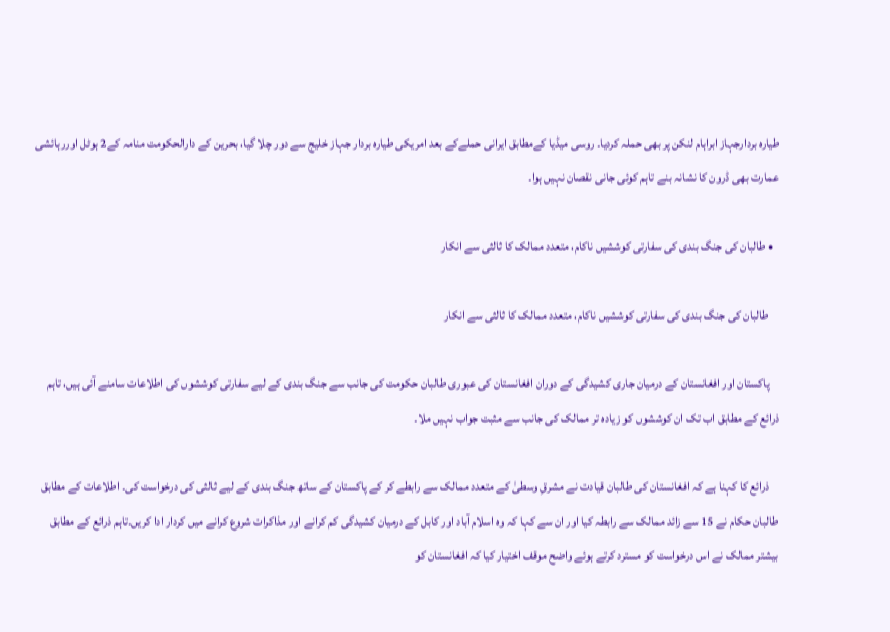طیارہ بردارجہاز ابراہام لنکن پر بھی حملہ کردیا۔ روسی میڈیا کےمطابق ایرانی حملےکے بعد امریکی طیارہ بردار جہاز خلیج سے دور چلا گیا، بحرین کے دارالحکومت منامہ کے2 ہوٹل اوررہائشی عمارت بھی ڈرون کا نشانہ بنے تاہم کوئی جانی نقصان نہیں ہوا۔

  • طالبان کی جنگ بندی کی سفارتی کوششیں ناکام، متعدد ممالک کا ثالثی سے انکار

    طالبان کی جنگ بندی کی سفارتی کوششیں ناکام، متعدد ممالک کا ثالثی سے انکار

    پاکستان اور افغانستان کے درمیان جاری کشیدگی کے دوران افغانستان کی عبوری طالبان حکومت کی جانب سے جنگ بندی کے لیے سفارتی کوششوں کی اطلاعات سامنے آئی ہیں، تاہم ذرائع کے مطابق اب تک ان کوششوں کو زیادہ تر ممالک کی جانب سے مثبت جواب نہیں ملا۔

    ذرائع کا کہنا ہے کہ افغانستان کی طالبان قیادت نے مشرقِ وسطیٰ کے متعدد ممالک سے رابطے کر کے پاکستان کے ساتھ جنگ بندی کے لیے ثالثی کی درخواست کی۔ اطلاعات کے مطابق طالبان حکام نے 15 سے زائد ممالک سے رابطہ کیا اور ان سے کہا کہ وہ اسلام آباد اور کابل کے درمیان کشیدگی کم کرانے اور مذاکرات شروع کرانے میں کردار ادا کریں۔تاہم ذرائع کے مطابق بیشتر ممالک نے اس درخواست کو مسترد کرتے ہوئے واضح موقف اختیار کیا کہ افغانستان کو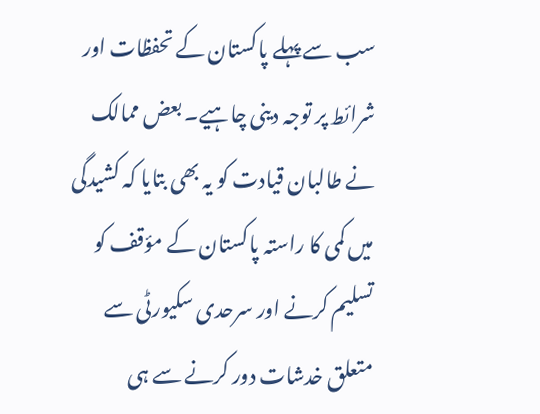سب سے پہلے پاکستان کے تحفظات اور شرائط پر توجہ دینی چاہیے۔ بعض ممالک نے طالبان قیادت کو یہ بھی بتایا کہ کشیدگی میں کمی کا راستہ پاکستان کے مؤقف کو تسلیم کرنے اور سرحدی سکیورٹی سے متعلق خدشات دور کرنے سے ہی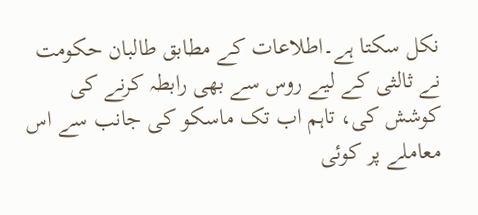نکل سکتا ہے۔اطلاعات کے مطابق طالبان حکومت نے ثالثی کے لیے روس سے بھی رابطہ کرنے کی کوشش کی، تاہم اب تک ماسکو کی جانب سے اس معاملے پر کوئی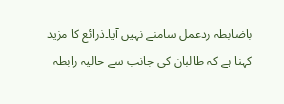باضابطہ ردعمل سامنے نہیں آیا۔ذرائع کا مزید کہنا ہے کہ طالبان کی جانب سے حالیہ رابطہ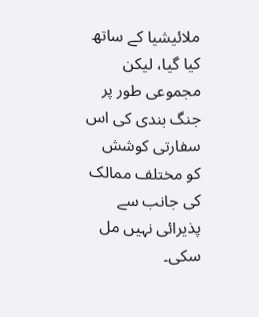ملائیشیا کے ساتھ کیا گیا، لیکن مجموعی طور پر جنگ بندی کی اس سفارتی کوشش کو مختلف ممالک کی جانب سے پذیرائی نہیں مل سکی۔